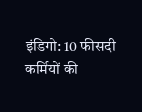इंडिगो: 10 फीसदी कर्मियों की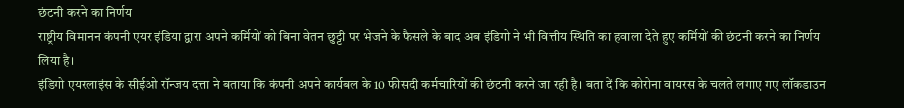छंटनी करने का निर्णय
राष्ट्रीय विमानन कंपनी एयर इंडिया द्वारा अपने कर्मियों को बिना वेतन छुट्टी पर भेजने के फैसले के बाद अब इंडिगो ने भी वित्तीय स्थिति का हवाला देते हुए कर्मियों की छंटनी करने का निर्णय लिया है।
इंडिगो एयरलाइंस के सीईओ रॉन्जय दत्ता ने बताया कि कंपनी अपने कार्यबल के 10 फीसदी कर्मचारियों की छंटनी करने जा रही है। बता दें कि कोरोना वायरस के चलते लगाए गए लॉकडाउन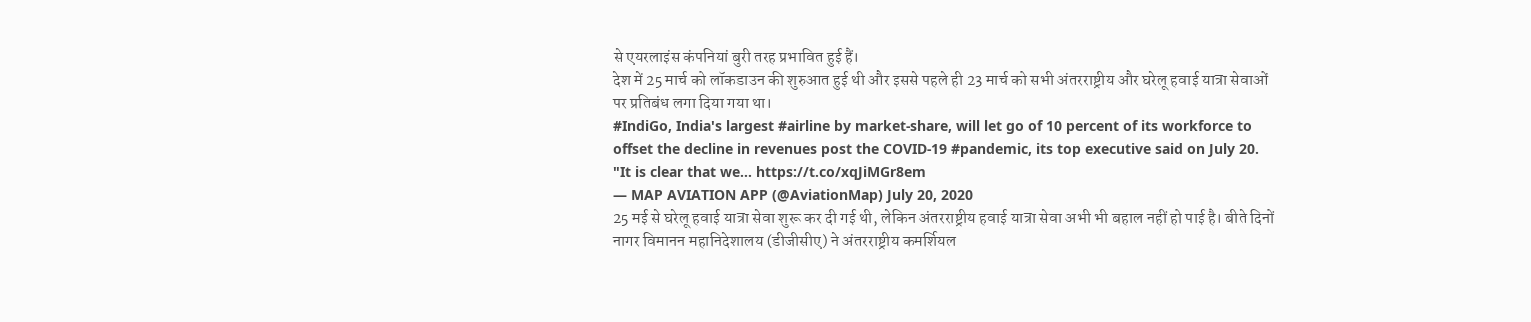से एयरलाइंस कंपनियां बुरी तरह प्रभावित हुई हैं।
देश में 25 मार्च को लॉकडाउन की शुरुआत हुई थी और इससे पहले ही 23 मार्च को सभी अंतरराष्ट्रीय और घरेलू हवाई यात्रा सेवाओं पर प्रतिबंध लगा दिया गया था।
#IndiGo, India's largest #airline by market-share, will let go of 10 percent of its workforce to offset the decline in revenues post the COVID-19 #pandemic, its top executive said on July 20.
"It is clear that we… https://t.co/xqJiMGr8em
— MAP AVIATION APP (@AviationMap) July 20, 2020
25 मई से घरेलू हवाई यात्रा सेवा शुरू कर दी गई थी, लेकिन अंतरराष्ट्रीय हवाई यात्रा सेवा अभी भी बहाल नहीं हो पाई है। बीते दिनों नागर विमानन महानिदेशालय (डीजीसीए) ने अंतरराष्ट्रीय कमर्शियल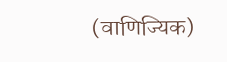(वाणिज्यिक)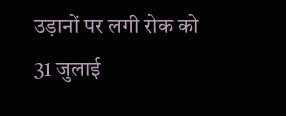उड़ानों पर लगी रोक को 31 जुलाई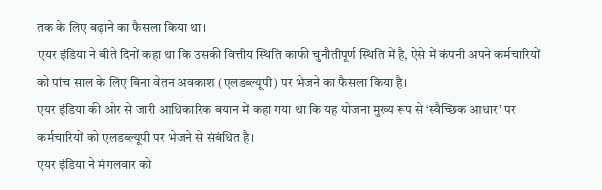तक के लिए बढ़ाने का फैसला किया था।
एयर इंडिया ने बीते दिनों कहा था कि उसकी वित्तीय स्थिति काफी चुनौतीपूर्ण स्थिति में है, ऐसे में कंपनी अपने कर्मचारियों को पांच साल के लिए बिना वेतन अवकाश (एलडब्ल्यूपी) पर भेजने का फैसला किया है।
एयर इंडिया की ओर से जारी आधिकारिक बयान में कहा गया था कि यह योजना मुख्य रूप से ‘स्वैच्छिक आधार’ पर कर्मचारियों को एलडब्ल्यूपी पर भेजने से संबंधित है।
एयर इंडिया ने मंगलवार को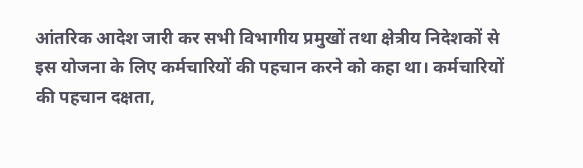आंतरिक आदेश जारी कर सभी विभागीय प्रमुखों तथा क्षेत्रीय निदेशकों से इस योजना के लिए कर्मचारियों की पहचान करने को कहा था। कर्मचारियों की पहचान दक्षता,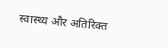स्वास्थ्य और अतिरिक्त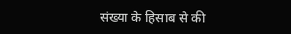संख्या के हिसाब से की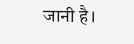जानी है।